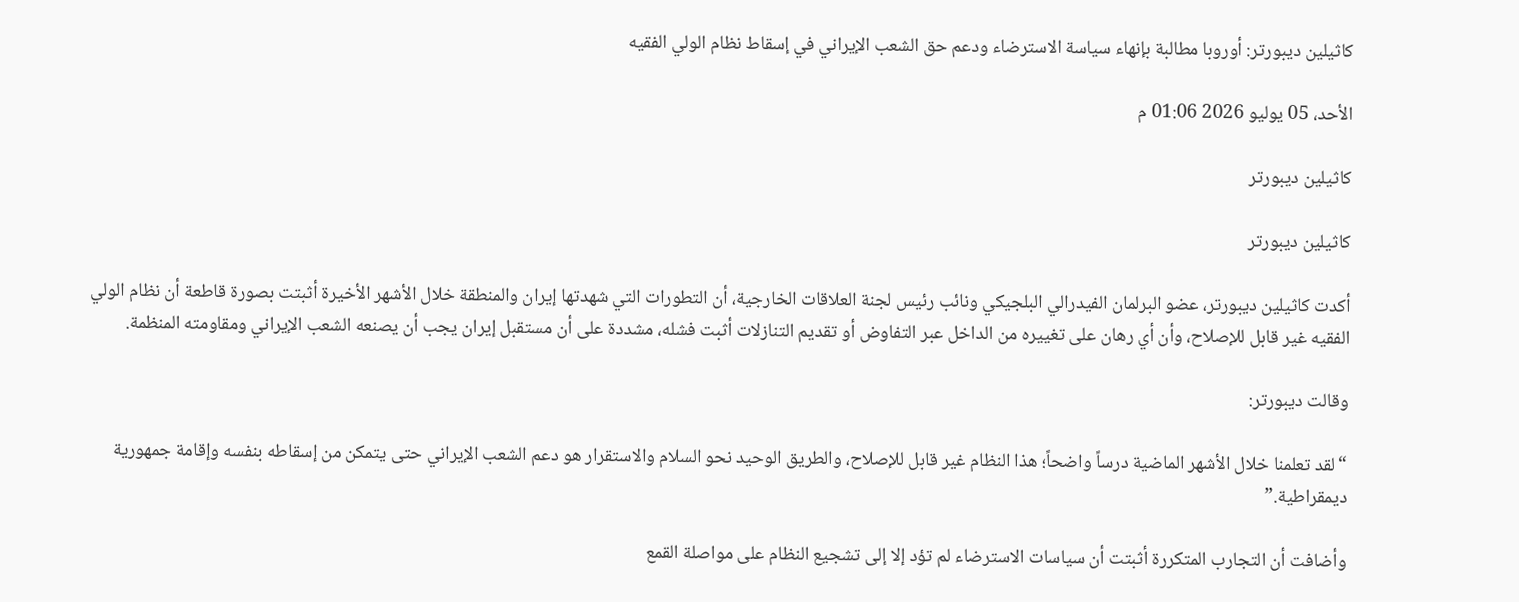كاثيلين ديبورتر: أوروبا مطالبة بإنهاء سياسة الاسترضاء ودعم حق الشعب الإيراني في إسقاط نظام الولي الفقيه

الأحد، 05 يوليو 2026 01:06 م

كاثيلين ديبورتر

كاثيلين ديبورتر

أكدت كاثيلين ديبورتر، عضو البرلمان الفيدرالي البلجيكي ونائب رئيس لجنة العلاقات الخارجية، أن التطورات التي شهدتها إيران والمنطقة خلال الأشهر الأخيرة أثبتت بصورة قاطعة أن نظام الولي الفقيه غير قابل للإصلاح، وأن أي رهان على تغييره من الداخل عبر التفاوض أو تقديم التنازلات أثبت فشله، مشددة على أن مستقبل إيران يجب أن يصنعه الشعب الإيراني ومقاومته المنظمة.

وقالت ديبورتر:

“لقد تعلمنا خلال الأشهر الماضية درساً واضحاً؛ هذا النظام غير قابل للإصلاح، والطريق الوحيد نحو السلام والاستقرار هو دعم الشعب الإيراني حتى يتمكن من إسقاطه بنفسه وإقامة جمهورية ديمقراطية.”

وأضافت أن التجارب المتكررة أثبتت أن سياسات الاسترضاء لم تؤد إلا إلى تشجيع النظام على مواصلة القمع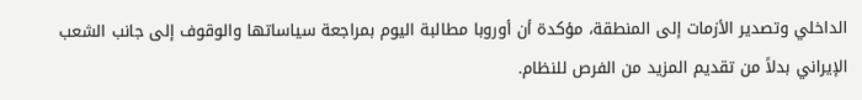الداخلي وتصدير الأزمات إلى المنطقة، مؤكدة أن أوروبا مطالبة اليوم بمراجعة سياساتها والوقوف إلى جانب الشعب الإيراني بدلاً من تقديم المزيد من الفرص للنظام.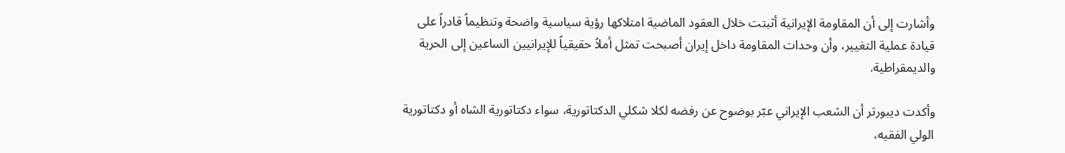وأشارت إلى أن المقاومة الإيرانية أثبتت خلال العقود الماضية امتلاكها رؤية سياسية واضحة وتنظيماً قادراً على قيادة عملية التغيير، وأن وحدات المقاومة داخل إيران أصبحت تمثل أملاً حقيقياً للإيرانيين الساعين إلى الحرية والديمقراطية.

وأكدت ديبورتر أن الشعب الإيراني عبّر بوضوح عن رفضه لكلا شكلي الدكتاتورية، سواء دكتاتورية الشاه أو دكتاتورية الولي الفقيه،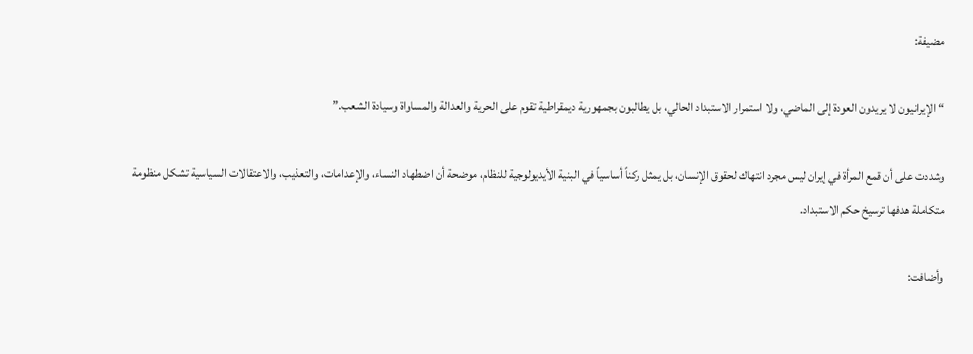مضيفة:

“الإيرانيون لا يريدون العودة إلى الماضي، ولا استمرار الاستبداد الحالي، بل يطالبون بجمهورية ديمقراطية تقوم على الحرية والعدالة والمساواة وسيادة الشعب.”

وشددت على أن قمع المرأة في إيران ليس مجرد انتهاك لحقوق الإنسان، بل يمثل ركناً أساسياً في البنية الأيديولوجية للنظام، موضحة أن اضطهاد النساء، والإعدامات، والتعذيب، والاعتقالات السياسية تشكل منظومة متكاملة هدفها ترسيخ حكم الاستبداد.

وأضافت: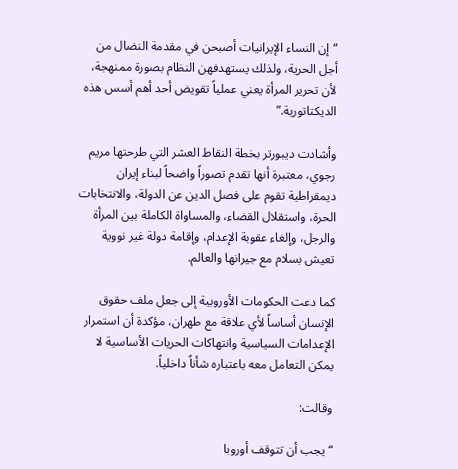“إن النساء الإيرانيات أصبحن في مقدمة النضال من أجل الحرية، ولذلك يستهدفهن النظام بصورة ممنهجة، لأن تحرير المرأة يعني عملياً تقويض أحد أهم أسس هذه الديكتاتورية.”

وأشادت ديبورتر بخطة النقاط العشر التي طرحتها مريم رجوي، معتبرة أنها تقدم تصوراً واضحاً لبناء إيران ديمقراطية تقوم على فصل الدين عن الدولة، والانتخابات الحرة، واستقلال القضاء، والمساواة الكاملة بين المرأة والرجل، وإلغاء عقوبة الإعدام، وإقامة دولة غير نووية تعيش بسلام مع جيرانها والعالم.

كما دعت الحكومات الأوروبية إلى جعل ملف حقوق الإنسان أساساً لأي علاقة مع طهران، مؤكدة أن استمرار الإعدامات السياسية وانتهاكات الحريات الأساسية لا يمكن التعامل معه باعتباره شأناً داخلياً.

وقالت:

“يجب أن تتوقف أوروبا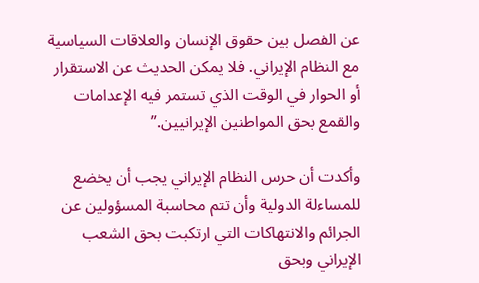عن الفصل بين حقوق الإنسان والعلاقات السياسية مع النظام الإيراني. فلا يمكن الحديث عن الاستقرار أو الحوار في الوقت الذي تستمر فيه الإعدامات والقمع بحق المواطنين الإيرانيين.”

وأكدت أن حرس النظام الإيراني يجب أن يخضع للمساءلة الدولية وأن تتم محاسبة المسؤولين عن الجرائم والانتهاكات التي ارتكبت بحق الشعب الإيراني وبحق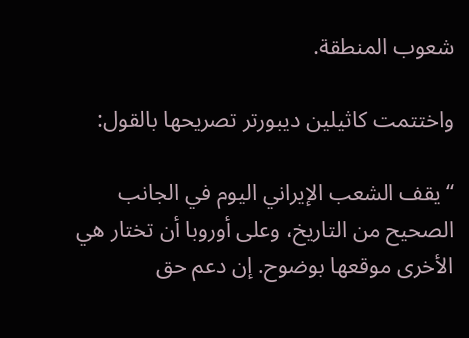شعوب المنطقة.

واختتمت كاثيلين ديبورتر تصريحها بالقول:

“يقف الشعب الإيراني اليوم في الجانب الصحيح من التاريخ، وعلى أوروبا أن تختار هي الأخرى موقعها بوضوح. إن دعم حق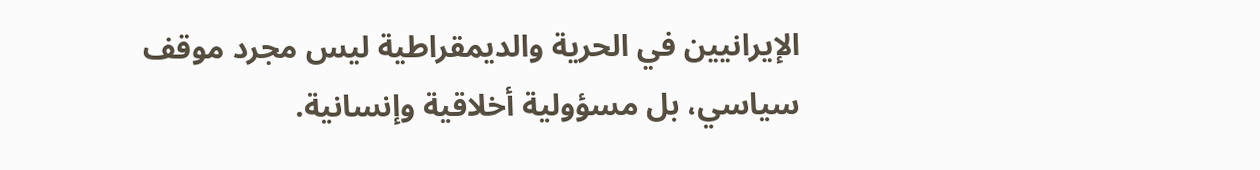الإيرانيين في الحرية والديمقراطية ليس مجرد موقف سياسي، بل مسؤولية أخلاقية وإنسانية.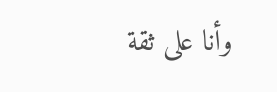وأنا على ثقة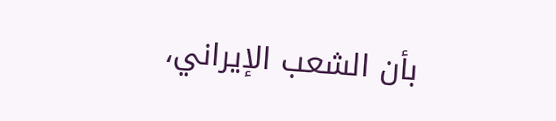بأن الشعب الإيراني،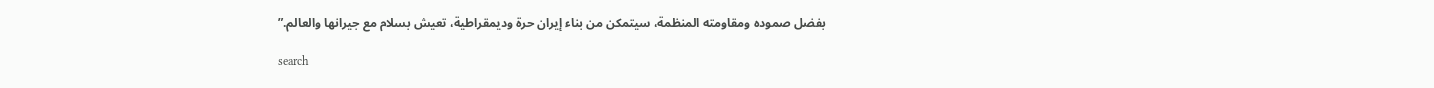بفضل صموده ومقاومته المنظمة، سيتمكن من بناء إيران حرة وديمقراطية، تعيش بسلام مع جيرانها والعالم.”

search